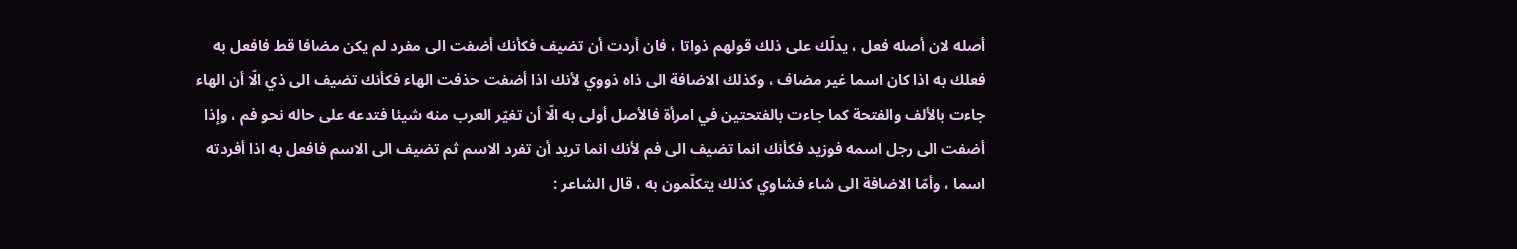أصله لان أصله فعل ، يدلّك على ذلك قولهم ذواتا ، فان أردت أن تضيف فكأنك أضفت الى مفرد لم يكن مضافا قط فافعل به فعلك به اذا كان اسما غير مضاف ، وكذلك الاضافة الى ذاه ذووي لأنك اذا أضفت حذفت الهاء فكأنك تضيف الى ذي الّا أن الهاء جاءت بالألف والفتحة كما جاءت بالفتحتين في امرأة فالأصل أولى به الّا أن تغيّر العرب منه شيئا فتدعه على حاله نحو فم ، وإذا أضفت الى رجل اسمه فوزيد فكأنك انما تضيف الى فم لأنك انما تريد أن تفرد الاسم ثم تضيف الى الاسم فافعل به اذا أفردته اسما ، وأمّا الاضافة الى شاء فشاوي كذلك يتكلّمون به ، قال الشاعر :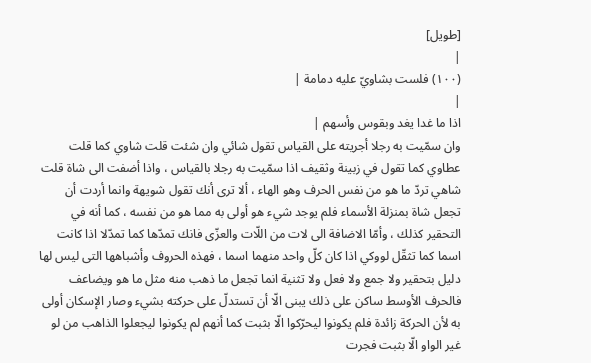[طويل]
|
(١٠٠) فلست بشاويّ عليه دمامة |
|
اذا ما غدا يغد وبقوس وأسهم |
وان سمّيت به رجلا أجريته على القياس تقول شائي وان شئت قلت شاوي كما قلت عطاوي كما تقول في زبينة وثقيف اذا سمّيت به رجلا بالقياس ، واذا أضفت الى شاة قلت شاهي تردّ ما هو من نفس الحرف وهو الهاء ، ألا ترى أنك تقول شويهة وانما أردت أن تجعل شاة بمنزلة الأسماء فلم يوجد شيء هو أولى به مما هو من نفسه ، كما أنه في التحقير كذلك ، وأمّا الاضافة الى لات من اللّات والعزّى فانك تمدّها كما تمدّلا اذا كانت اسما كما تثقّل لووكي اذا كان كلّ واحد منهما اسما ، فهذه الحروف وأشباهها التى ليس لها دليل بتحقير ولا جمع ولا فعل ولا تثنية انما تجعل ما ذهب منه مثل ما هو ويضاعف فالحرف الأوسط ساكن على ذلك يبنى الّا أن تستدلّ على حركته بشيء وصار الإسكان أولى به لأن الحركة زائدة فلم يكونوا ليحرّكوا الّا بثبت كما أنهم لم يكونوا ليجعلوا الذاهب من لو غير الواو الّا بثبت فجرت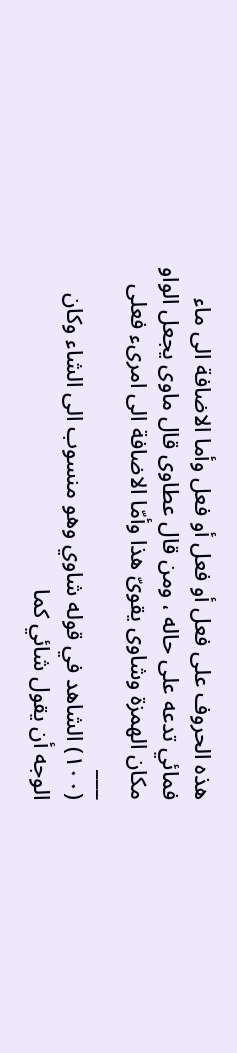هذه الحروف على فعل أو فعل أو فعل وأما الاضافة الى ماء فمائي تدعه على حاله ، ومن قال عطاوى قال ماوى يجعل الواو مكان الهمزة وشاوى يقوىّ هذا وأمّا الاضافة الى امرىء فعلى
___
(١٠٠) الشاهد في قوله شاوي وهو منسوب الى الشاء وكان الوجه أن يقول شائي كما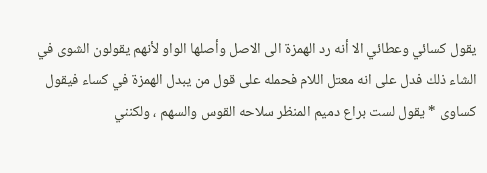يقول كسائي وعطائي الا أنه رد الهمزة الى الاصل وأصلها الواو لأنهم يقولون الشوى في الشاء ذلك فدل على انه معتل اللام فحمله على قول من يبدل الهمزة في كساء فيقول كساوى * يقول لست براع دميم المنظر سلاحه القوس والسهم ، ولكنني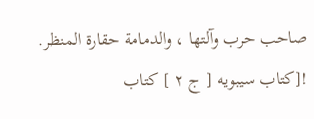صاحب حرب وآلتها ، والدمامة حقارة المنظر.
![كتاب سيبويه [ ج ٢ ] كتاب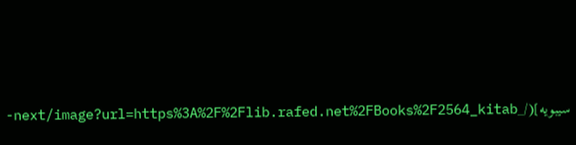سيبويه](/_next/image?url=https%3A%2F%2Flib.rafed.net%2FBooks%2F2564_kitab-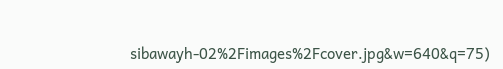sibawayh-02%2Fimages%2Fcover.jpg&w=640&q=75)